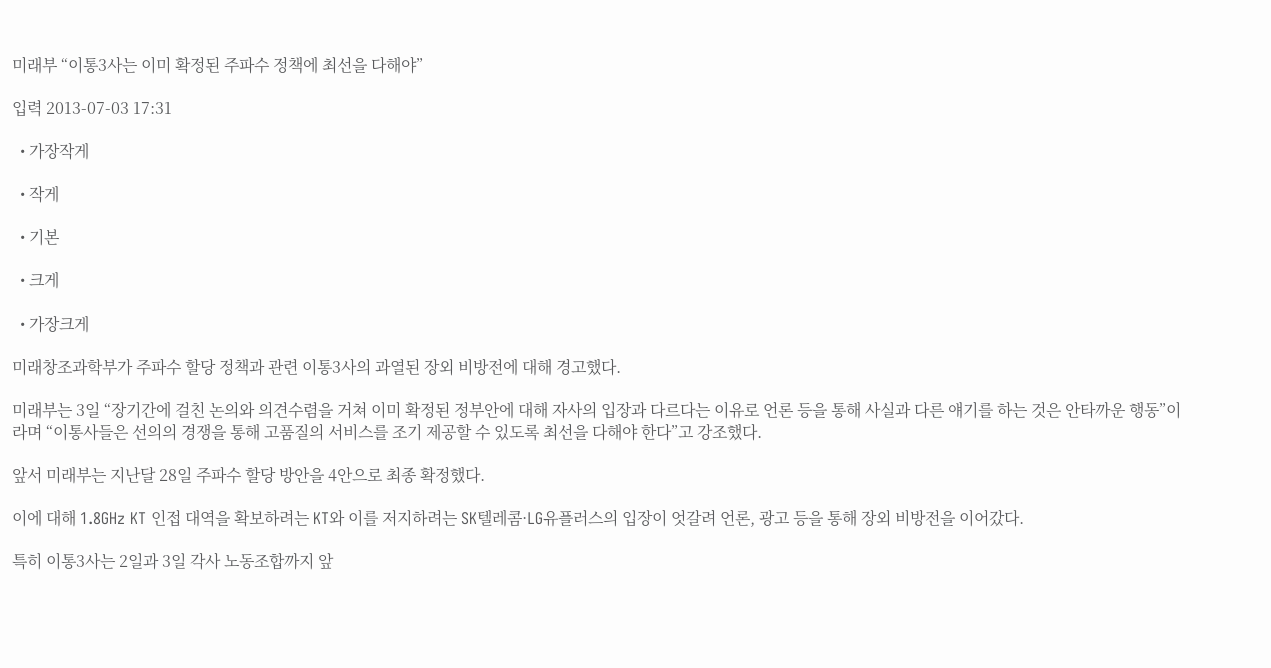미래부 “이통3사는 이미 확정된 주파수 정책에 최선을 다해야”

입력 2013-07-03 17:31

  • 가장작게

  • 작게

  • 기본

  • 크게

  • 가장크게

미래창조과학부가 주파수 할당 정책과 관련 이통3사의 과열된 장외 비방전에 대해 경고했다.

미래부는 3일 “장기간에 걸친 논의와 의견수렴을 거쳐 이미 확정된 정부안에 대해 자사의 입장과 다르다는 이유로 언론 등을 통해 사실과 다른 얘기를 하는 것은 안타까운 행동”이라며 “이통사들은 선의의 경쟁을 통해 고품질의 서비스를 조기 제공할 수 있도록 최선을 다해야 한다”고 강조했다.

앞서 미래부는 지난달 28일 주파수 할당 방안을 4안으로 최종 확정했다.

이에 대해 1.8GHz KT 인접 대역을 확보하려는 KT와 이를 저지하려는 SK텔레콤·LG유플러스의 입장이 엇갈려 언론, 광고 등을 통해 장외 비방전을 이어갔다.

특히 이통3사는 2일과 3일 각사 노동조합까지 앞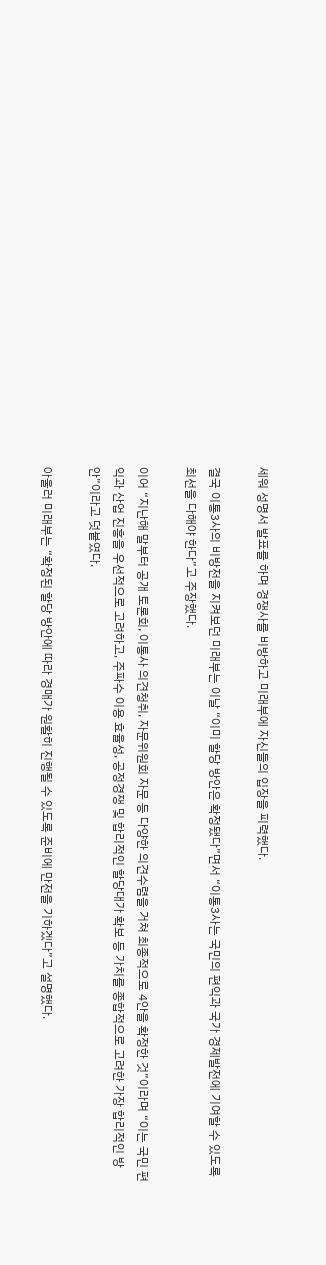세워 성명서 발표를 하며 경쟁사를 비방하고 미래부에 자신들의 입장을 피력했다.

결국 이통3사의 비방전을 지켜보던 미래부는 이날 “이미 할당 방안은 확정됐다”면서 “이통3사는 국민의 편익과 국가 경제발전에 기여할 수 있도록 최선을 다해야 한다”고 주장했다.

이어 “지난해 말부터 공개 토론회, 이통사 의견청취, 자문위원회 자문 등 다양한 의견수렴을 거쳐 최종적으로 4안을 확정한 것”이라며 “이는 국민 편익과 산업 진흥을 우선적으로 고려하고, 주파수 이용 효율성, 공정경쟁 및 합리적인 할당대가 확보 등 가치를 종합적으로 고려한 가장 합리적인 방안”이라고 덧붙였다.

아울러 미래부는 “확정된 할당 방안에 따라 경매가 원활히 진행될 수 있도록 준비에 만전을 기하겠다”고 설명했다.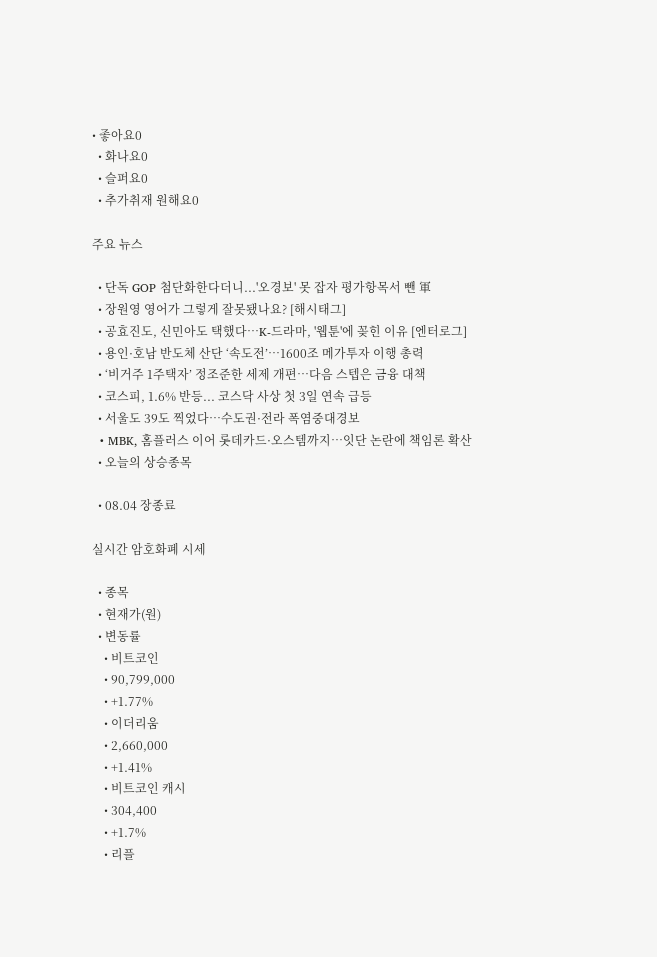• 좋아요0
  • 화나요0
  • 슬퍼요0
  • 추가취재 원해요0

주요 뉴스

  • 단독 GOP 첨단화한다더니...'오경보' 못 잡자 평가항목서 뺀 軍
  • 장원영 영어가 그렇게 잘못됐나요? [해시태그]
  • 공효진도, 신민아도 택했다⋯K-드라마, '웹툰'에 꽂힌 이유 [엔터로그]
  • 용인·호남 반도체 산단 ‘속도전’…1600조 메가투자 이행 총력
  • ‘비거주 1주택자’ 정조준한 세제 개편…다음 스텝은 금융 대책
  • 코스피, 1.6% 반등... 코스닥 사상 첫 3일 연속 급등
  • 서울도 39도 찍었다…수도권·전라 폭염중대경보
  • MBK, 홈플러스 이어 롯데카드·오스템까지…잇단 논란에 책임론 확산
  • 오늘의 상승종목

  • 08.04 장종료

실시간 암호화폐 시세

  • 종목
  • 현재가(원)
  • 변동률
    • 비트코인
    • 90,799,000
    • +1.77%
    • 이더리움
    • 2,660,000
    • +1.41%
    • 비트코인 캐시
    • 304,400
    • +1.7%
    • 리플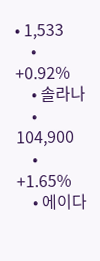• 1,533
    • +0.92%
    • 솔라나
    • 104,900
    • +1.65%
    • 에이다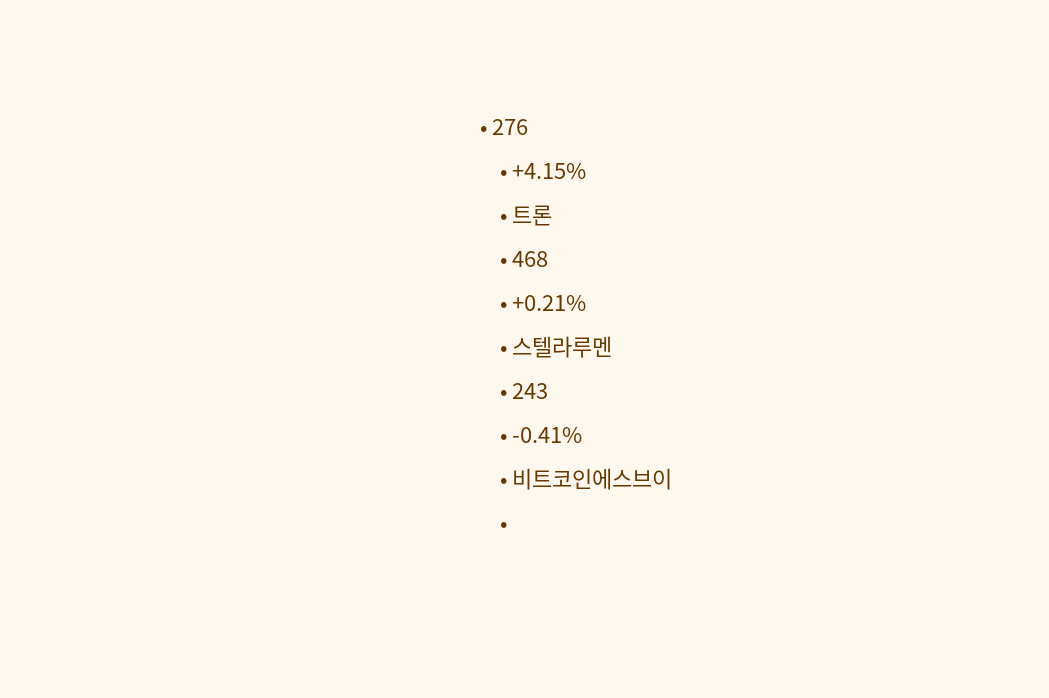• 276
    • +4.15%
    • 트론
    • 468
    • +0.21%
    • 스텔라루멘
    • 243
    • -0.41%
    • 비트코인에스브이
    •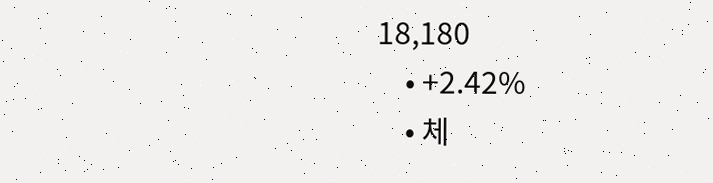18,180
    • +2.42%
    • 체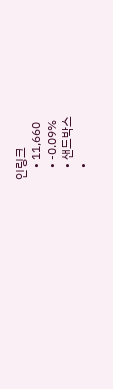인링크
    • 11,660
    • -0.09%
    • 샌드박스
    •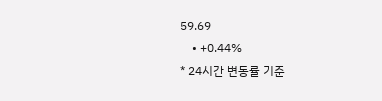59.69
    • +0.44%
* 24시간 변동률 기준